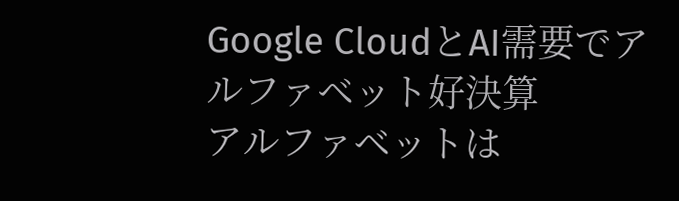Google CloudとAI需要でアルファベット好決算
アルファベットは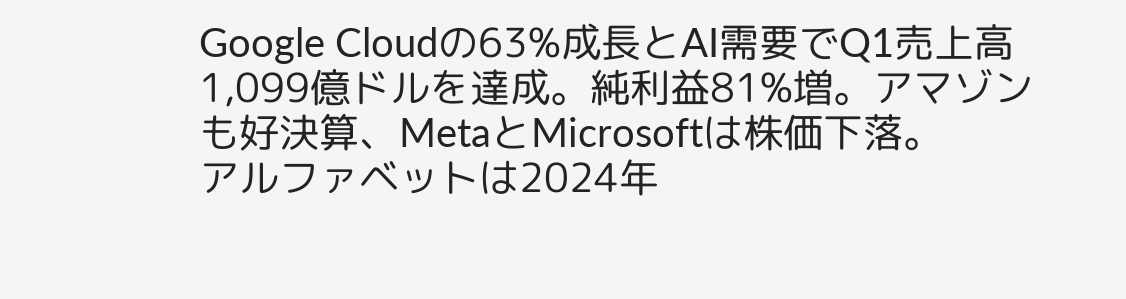Google Cloudの63%成長とAI需要でQ1売上高1,099億ドルを達成。純利益81%増。アマゾンも好決算、MetaとMicrosoftは株価下落。
アルファベットは2024年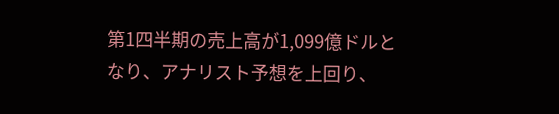第1四半期の売上高が1,099億ドルとなり、アナリスト予想を上回り、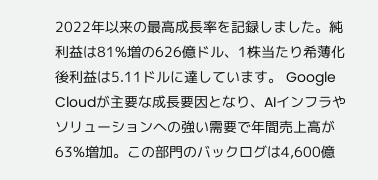2022年以来の最高成長率を記録しました。純利益は81%増の626億ドル、1株当たり希薄化後利益は5.11ドルに達しています。 Google Cloudが主要な成長要因となり、AIインフラやソリューションへの強い需要で年間売上高が63%増加。この部門のバックログは4,600億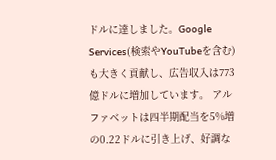ドルに達しました。Google Services(検索やYouTubeを含む)も大きく貢献し、広告収入は773億ドルに増加しています。 アルファベットは四半期配当を5%増の0.22ドルに引き上げ、好調な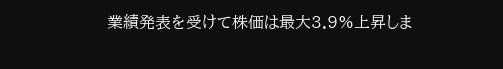業績発表を受けて株価は最大3.9%上昇しま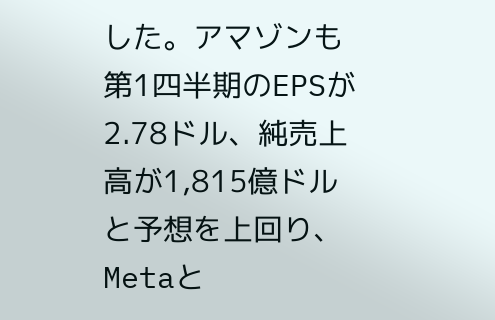した。アマゾンも第1四半期のEPSが2.78ドル、純売上高が1,815億ドルと予想を上回り、Metaと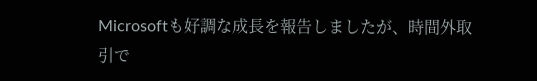Microsoftも好調な成長を報告しましたが、時間外取引で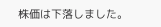株価は下落しました。